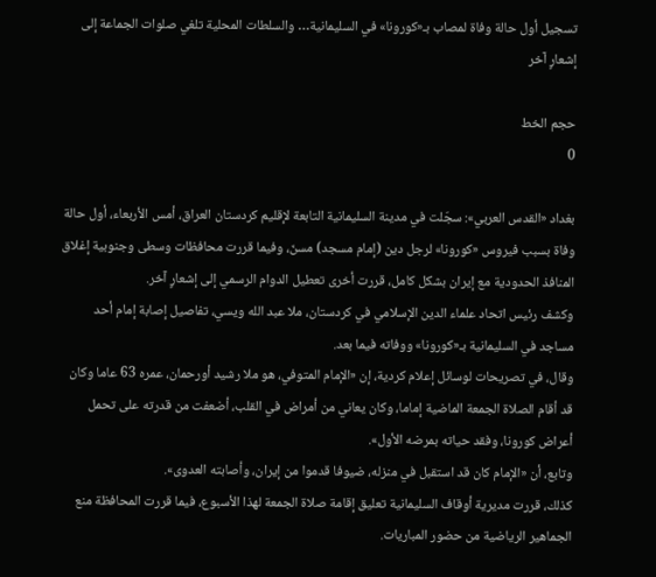تسجيل أول حالة وفاة لمصاب بـ«كورونا» في السليمانية… والسلطات المحلية تلغي صلوات الجماعة إلى إشعارٍ آخر

حجم الخط
0

بغداد «القدس العربي»: سجّلت في مدينة السليمانية التابعة لإقليم كردستان العراق، أمس الأربعاء، أول حالة وفاة بسبب فيروس «كورونا» لرجل دين (إمام مسجد) مسنّ، وفيما قررت محافظات وسطى وجنوبية إغلاق المنافذ الحدودية مع إيران بشكل كامل، قررت أخرى تعطيل الدوام الرسمي إلى إشعارٍ آخر.
وكشف رئيس اتحاد علماء الدين الإسلامي في كردستان، ملا عبد الله ويسي، تفاصيل إصابة إمام أحد مساجد في السليمانية بـ«كورونا» ووفاته فيما بعد.
وقال، في تصريحات لوسائل إعلام كردية، إن «الإمام المتوفي، هو ملا رشيد أورحمان، عمره 63 عاما وكان قد أقام الصلاة الجمعة الماضية إماما، وكان يعاني من أمراض في القلب، أضعفت من قدرته على تحمل أعراض كورونا، وفقد حياته بمرضه الأول».
وتابع، أن «الإمام كان قد استقبل في منزله، ضيوفا قدموا من إيران، وأصابته العدوى».
كذلك، قررت مديرية أوقاف السليمانية تعليق إقامة صلاة الجمعة لهذا الأسبوع، فيما قررت المحافظة منع الجماهير الرياضية من حضور المباريات.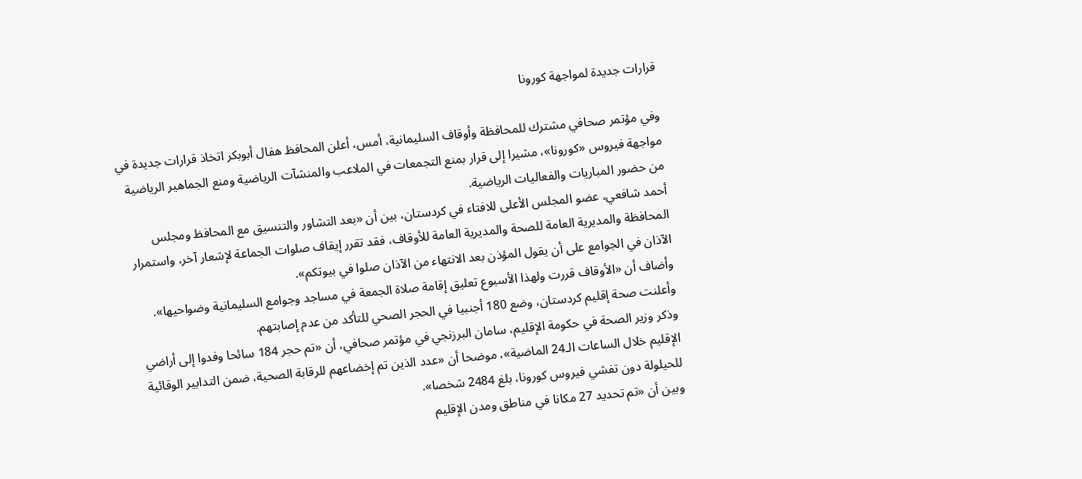قرارات جديدة لمواجهة كورونا

وفي مؤتمر صحافي مشترك للمحافظة وأوقاف السليمانية، أمس، أعلن المحافظ هفال أبوبكر اتخاذ قرارات جديدة في مواجهة فيروس «كورونا»، مشيرا إلى قرار بمنع التجمعات في الملاعب والمنشآت الرياضية ومنع الجماهير الرياضية من حضور المباريات والفعاليات الرياضية.
أحمد شافعي، عضو المجلس الأعلى للافتاء في كردستان، بين أن «بعد التشاور والتنسيق مع المحافظ ومجلس المحافظة والمديرية العامة للصحة والمديرية العامة للأوقاف، فقد تقرر إيقاف صلوات الجماعة لإشعار آخر، واستمرار الآذان في الجوامع على أن يقول المؤذن بعد الانتهاء من الآذان صلوا في بيوتكم».
وأضاف أن «الأوقاف قررت ولهذا الأسبوع تعليق إقامة صلاة الجمعة في مساجد وجوامع السليمانية وضواحيها».
وأعلنت صحة إقليم كردستان، وضع 180 أجنبيا في الحجر الصحي للتأكد من عدم إصابتهم.
وذكر وزير الصحة في حكومة الإقليم، سامان البرزنجي في مؤتمر صحافي، أن «تم حجر 184 سائحا وفدوا إلى أراضي الإقليم خلال الساعات الـ24 الماضية»، موضحا أن «عدد الذين تم إخضاعهم للرقابة الصحية، ضمن التدابير الوقائية للحيلولة دون تفشي فيروس كورونا، بلغ 2484 شخصا».
وبين أن «تم تحديد 27 مكانا في مناطق ومدن الإقليم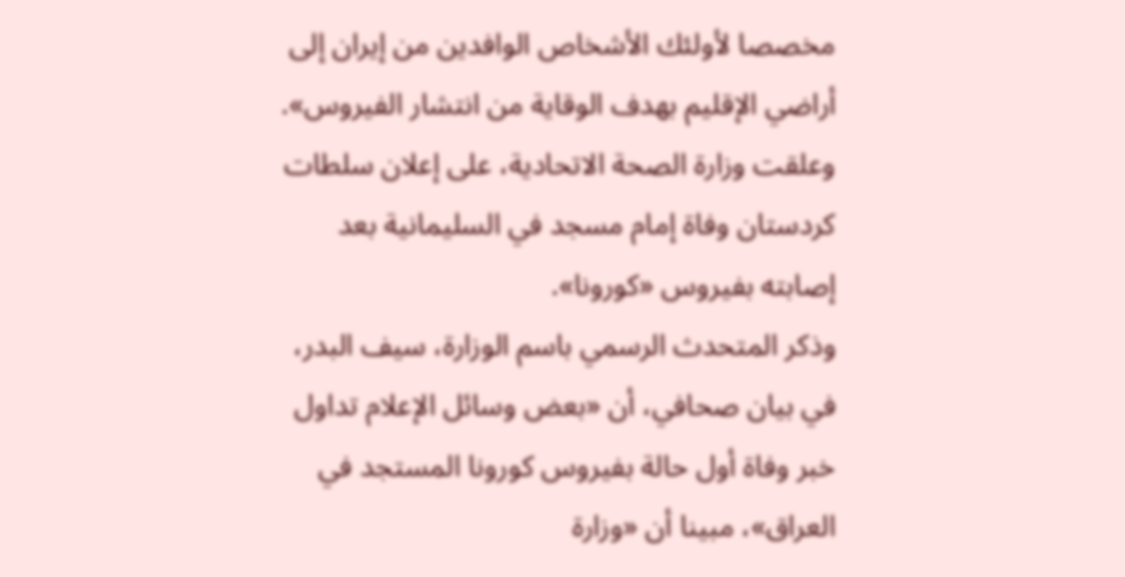مخصصا لأولئك الأشخاص الوافدين من إيران إلى أراضي الإقليم بهدف الوقاية من انتشار الفيروس».
وعلقت وزارة الصحة الاتحادية، على إعلان سلطات كردستان وفاة إمام مسجد في السليمانية بعد إصابته بفيروس «كورونا».
وذكر المتحدث الرسمي باسم الوزارة، سيف البدر، في بيان صحافي، أن «بعض وسائل الإعلام تداول خبر وفاة أول حالة بفيروس كورونا المستجد في العراق»، مبينا أن «وزارة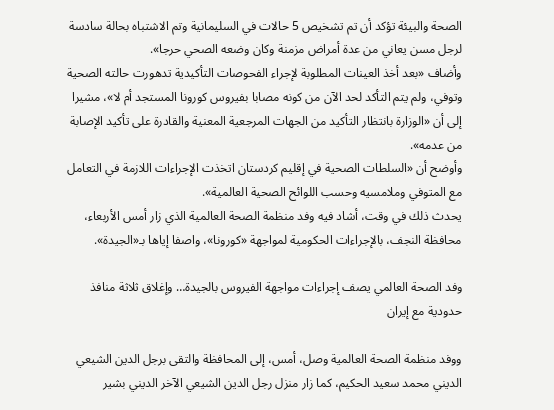الصحة والبيئة تؤكد أن تم تشخيص 5 حالات في السليمانية وتم الاشتباه بحالة سادسة لرجل مسن يعاني من عدة أمراض مزمنة وكان وضعه الصحي حرجا».
وأضاف «بعد أخذ العينات المطلوبة لإجراء الفحوصات التأكيدية تدهورت حالته الصحية وتوفي، ولم يتم التأكد لحد الآن من كونه مصابا بفيروس كورونا المستجد أم لا»، مشيرا إلى أن «الوزارة بانتظار التأكيد من الجهات المرجعية المعنية والقادرة على تأكيد الإصابة من عدمه».
وأوضح أن «السلطات الصحية في إقليم كردستان اتخذت الإجراءات اللازمة في التعامل مع المتوفي وملامسيه وحسب اللوائح الصحية العالمية».
يحدث ذلك في وقت، أشاد فيه وفد منظمة الصحة العالمية الذي زار أمس الأربعاء، محافظة النجف، بالإجراءات الحكومية لمواجهة «كورونا»، واصفا إياها بـ«الجيدة».

وفد الصحة العالمي يصف إجراءات مواجهة الفيروس بالجيدة… وإغلاق ثلاثة منافذ حدودية مع إيران

ووفد منظمة الصحة العالمية وصل، أمس، إلى المحافظة والتقى برجل الدين الشيعي الديني محمد سعيد الحكيم، كما زار منزل رجل الدين الشيعي الآخر الديني بشير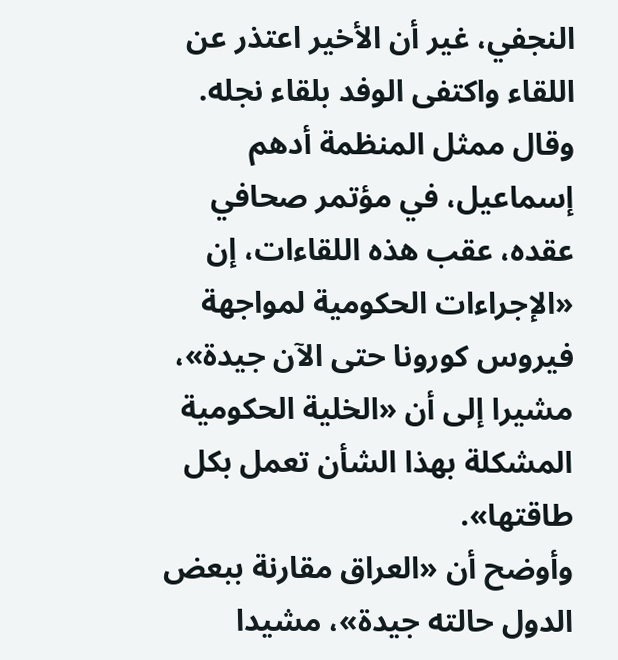النجفي، غير أن الأخير اعتذر عن اللقاء واكتفى الوفد بلقاء نجله.
وقال ممثل المنظمة أدهم إسماعيل، في مؤتمر صحافي عقده، عقب هذه اللقاءات، إن «الإجراءات الحكومية لمواجهة فيروس كورونا حتى الآن جيدة»، مشيرا إلى أن «الخلية الحكومية المشكلة بهذا الشأن تعمل بكل طاقتها».
وأوضح أن «العراق مقارنة ببعض الدول حالته جيدة»، مشيدا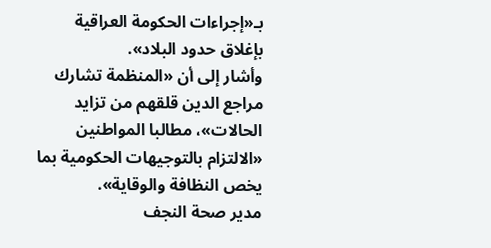بـ«إجراءات الحكومة العراقية بإغلاق حدود البلاد».
وأشار إلى أن «المنظمة تشارك مراجع الدين قلقهم من تزايد الحالات»، مطالبا المواطنين «الالتزام بالتوجيهات الحكومية بما يخص النظافة والوقاية».
مدير صحة النجف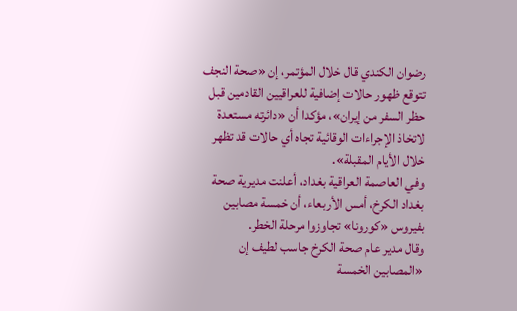رضوان الكندي قال خلال المؤتمر، إن «صحة النجف تتوقع ظهور حالات إضافية للعراقيين القادمين قبل حظر السفر من إيران»، مؤكدا أن «دائرته مستعدة لاتخاذ الإجراءات الوقائية تجاه أي حالات قد تظهر خلال الأيام المقبلة».
وفي العاصمة العراقية بغداد، أعلنت مديرية صحة بغداد الكرخ، أمس الأربعاء، أن خمسة مصابين بفيروس «كورونا» تجاوزوا مرحلة الخطر.
وقال مدير عام صحة الكرخ جاسب لطيف إن «المصابين الخمسة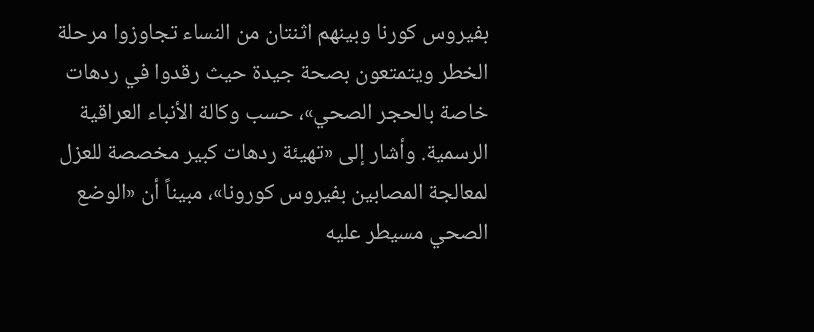بفيروس كورنا وبينهم اثنتان من النساء تجاوزوا مرحلة الخطر ويتمتعون بصحة جيدة حيث رقدوا في ردهات خاصة بالحجر الصحي»، حسب وكالة الأنباء العراقية الرسمية. وأشار إلى «تهيئة ردهات كبير مخصصة للعزل لمعالجة المصابين بفيروس كورونا»، مبيناً أن «الوضع الصحي مسيطر عليه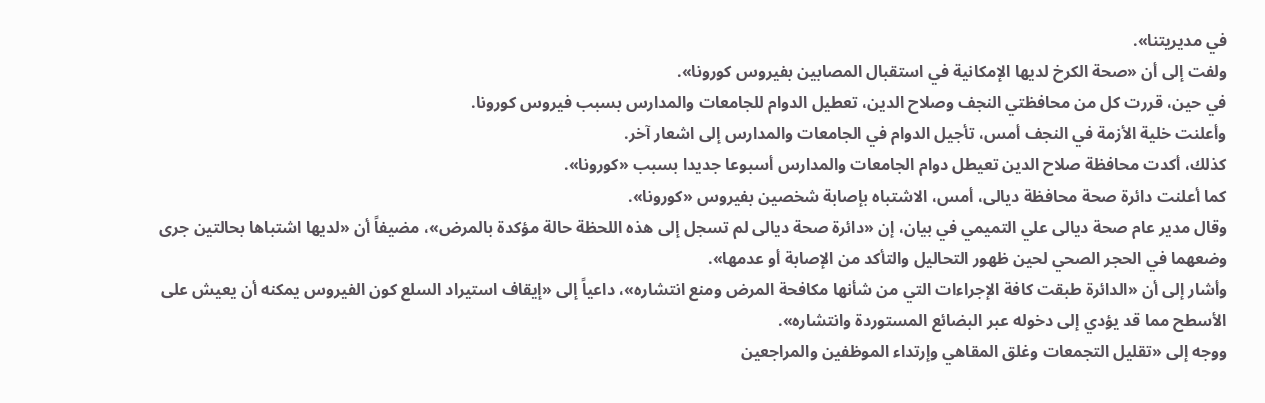في مديريتنا».
ولفت إلى أن «صحة الكرخ لديها الإمكانية في استقبال المصابين بفيروس كورونا».
في حين، قررت كل من محافظتي النجف وصلاح الدين، تعطيل الدوام للجامعات والمدارس بسبب فيروس كورونا.
وأعلنت خلية الأزمة في النجف أمس، تأجيل الدوام في الجامعات والمدارس إلى اشعار آخر.
كذلك، أكدت محافظة صلاح الدين تعيطل دوام الجامعات والمدارس أسبوعا جديدا بسبب «كورونا».
كما أعلنت دائرة صحة محافظة ديالى، أمس، الاشتباه بإصابة شخصين بفيروس «كورونا».
وقال مدير عام صحة ديالى علي التميمي في بيان، إن «دائرة صحة ديالى لم تسجل إلى هذه اللحظة حالة مؤكدة بالمرض»، مضيفاً أن «لديها اشتباها بحالتين جرى وضعهما في الحجر الصحي لحين ظهور التحاليل والتأكد من الإصابة أو عدمها».
وأشار إلى أن «الدائرة طبقت كافة الإجراءات التي من شأنها مكافحة المرض ومنع انتشاره»، داعياً إلى «إيقاف استيراد السلع كون الفيروس يمكنه أن يعيش على الأسطح مما قد يؤدي إلى دخوله عبر البضائع المستوردة وانتشاره».
ووجه إلى «تقليل التجمعات وغلق المقاهي وإرتداء الموظفين والمراجعين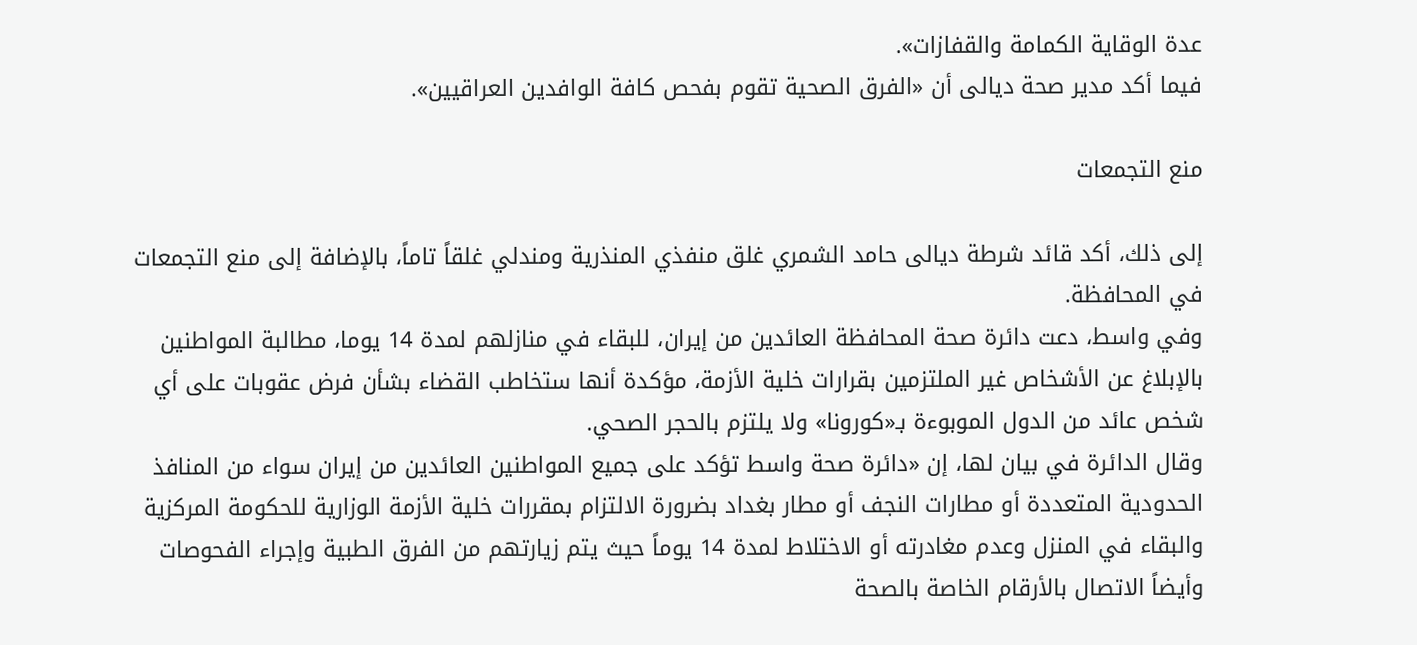عدة الوقاية الكمامة والقفازات».
فيما أكد مدير صحة ديالى أن «الفرق الصحية تقوم بفحص كافة الوافدين العراقيين».

منع التجمعات

إلى ذلك، أكد قائد شرطة ديالى حامد الشمري غلق منفذي المنذرية ومندلي غلقاً تاماً، بالإضافة إلى منع التجمعات في المحافظة.
وفي واسط، دعت دائرة صحة المحافظة العائدين من إيران، للبقاء في منازلهم لمدة 14 يوما، مطالبة المواطنين بالإبلاغ عن الأشخاص غير الملتزمين بقرارات خلية الأزمة، مؤكدة أنها ستخاطب القضاء بشأن فرض عقوبات على أي شخص عائد من الدول الموبوءة بـ«كورونا» ولا يلتزم بالحجر الصحي.
وقال الدائرة في بيان لها، إن «دائرة صحة واسط تؤكد على جميع المواطنين العائدين من إيران سواء من المنافذ الحدودية المتعددة أو مطارات النجف أو مطار بغداد بضرورة الالتزام بمقررات خلية الأزمة الوزارية للحكومة المركزية والبقاء في المنزل وعدم مغادرته أو الاختلاط لمدة 14 يوماً حيث يتم زيارتهم من الفرق الطبية وإجراء الفحوصات وأيضاً الاتصال بالأرقام الخاصة بالصحة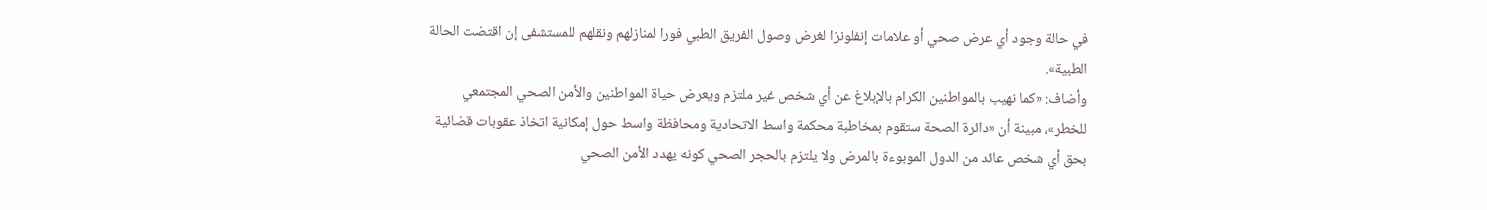في حالة وجود أي عرض صحي أو علامات إنفلونزا لغرض وصول الفريق الطبي فورا لمنازلهم ونقلهم للمستشفى إن اقتضت الحالة الطبية».
وأضاف: «كما نهيب بالمواطنين الكرام بالإبلاغ عن أي شخص غير ملتزم ويعرض حياة المواطنين والأمن الصحي المجتمعي للخطر»، مبينة أن «دائرة الصحة ستقوم بمخاطبة محكمة واسط الاتحادية ومحافظة واسط حول إمكانية اتخاذ عقوبات قضائية بحق أي شخص عائد من الدول الموبوءة بالمرض ولا يلتزم بالحجر الصحي كونه يهدد الأمن الصحي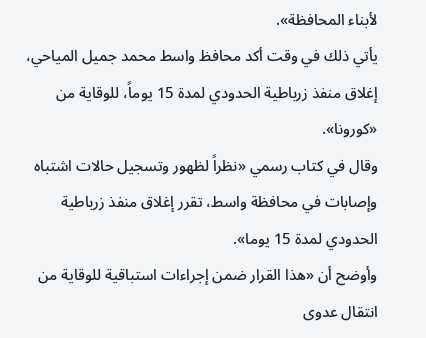لأبناء المحافظة».
يأتي ذلك في وقت أكد محافظ واسط محمد جميل المياحي، إغلاق منفذ زرباطية الحدودي لمدة 15 يوماً، للوقاية من «كورونا».
وقال في كتاب رسمي «نظراً لظهور وتسجيل حالات اشتباه وإصابات في محافظة واسط، تقرر إغلاق منفذ زرباطية الحدودي لمدة 15 يوما».
وأوضح أن «هذا القرار ضمن إجراءات استباقية للوقاية من انتقال عدوى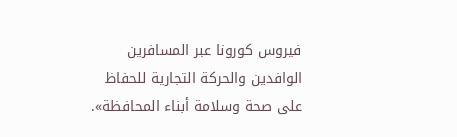فيروس كورونا عبر المسافرين الوافدين والحركة التجارية للحفاظ على صحة وسلامة أبناء المحافظة».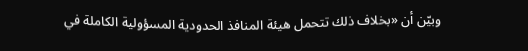وبيّن أن «بخلاف ذلك تتحمل هيئة المنافذ الحدودية المسؤولية الكاملة في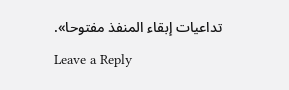تداعيات إبقاء المنفذ مفتوحا».

Leave a Reply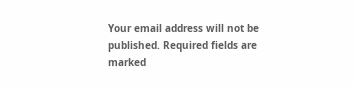Your email address will not be published. Required fields are marked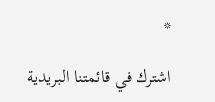*

اشترك في قائمتنا البريدية